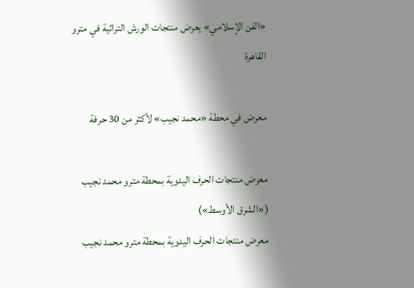«الفن الإسلامي» يعرض منتجات الورش التراثية في مترو القاهرة

معرض في محطة «محمد نجيب» لأكثر من 30 حرفة

معرض منتجات الحرف اليدوية بمحطة مترو محمد نجيب («الشرق الأوسط»)
معرض منتجات الحرف اليدوية بمحطة مترو محمد نجيب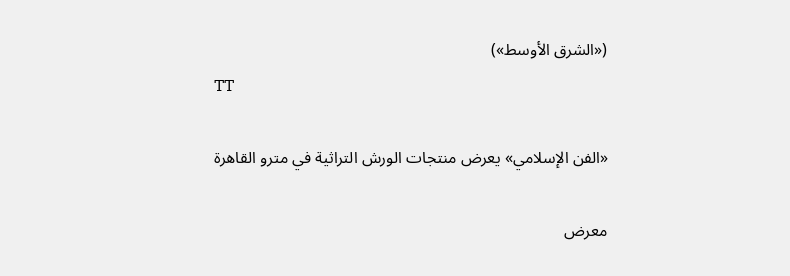(«الشرق الأوسط»)
TT

«الفن الإسلامي» يعرض منتجات الورش التراثية في مترو القاهرة

معرض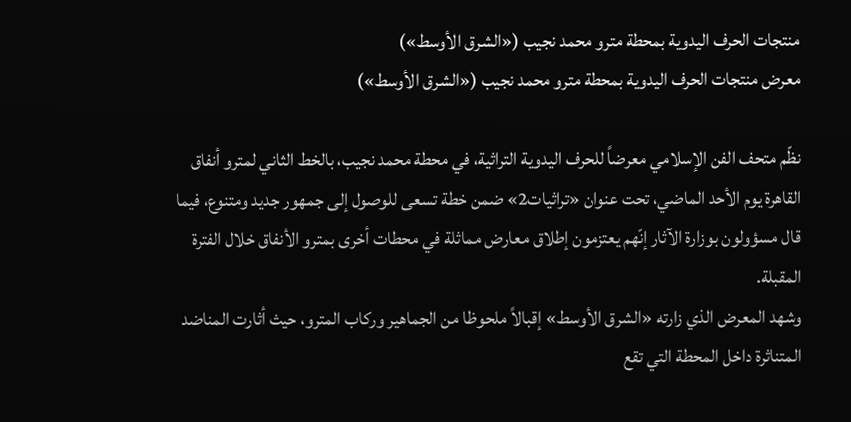منتجات الحرف اليدوية بمحطة مترو محمد نجيب («الشرق الأوسط»)
معرض منتجات الحرف اليدوية بمحطة مترو محمد نجيب («الشرق الأوسط»)

نظّم متحف الفن الإسلامي معرضاً للحرف اليدوية التراثية، في محطة محمد نجيب، بالخط الثاني لمترو أنفاق القاهرة يوم الأحد الماضي، تحت عنوان «تراثيات2» ضمن خطة تسعى للوصول إلى جمهور جديد ومتنوع، فيما قال مسؤولون بوزارة الآثار إنّهم يعتزمون إطلاق معارض مماثلة في محطات أخرى بمترو الأنفاق خلال الفترة المقبلة.
وشهد المعرض الذي زارته «الشرق الأوسط» إقبالاً ملحوظا من الجماهير وركاب المترو، حيث أثارت المناضد المتناثرة داخل المحطة التي تقع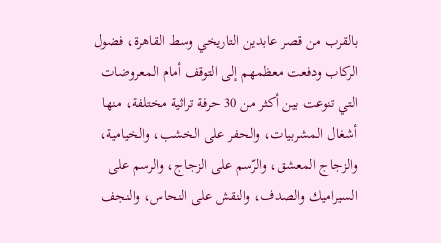بالقرب من قصر عابدين التاريخي وسط القاهرة، فضول الركاب ودفعت معظمهم إلى التوقف أمام المعروضات التي تنوعت بين أكثر من 30 حرفة تراثية مختلفة، منها أشغال المشربيات، والحفر على الخشب، والخيامية، والزجاج المعشق، والرّسم على الزجاج، والرسم على السيراميك والصدف، والنقش على النحاس، والنجف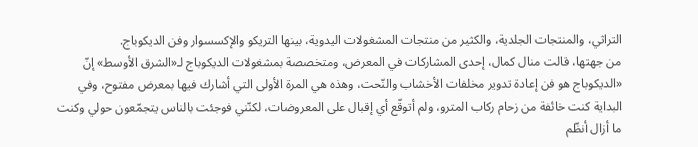التراثي، والمنتجات الجلدية، والكثير من منتجات المشغولات اليدوية، بينها التريكو والإكسسوار وفن الديكوباج.
من جهتها، قالت منال كمال، إحدى المشاركات في المعرض، ومتخصصة بمشغولات الديكوباج لـ«الشرق الأوسط» إنّ «الديكوباج هو فن إعادة تدوير مخلفات الأخشاب والنّحت، وهذه هي المرة الأولى التي أشارك فيها بمعرض مفتوح، وفي البداية كنت خائفة من زحام ركاب المترو، ولم أتوقّع أي إقبال على المعروضات، لكنّني فوجئت بالناس يتجمّعون حولي وكنت ما أزال أنظّم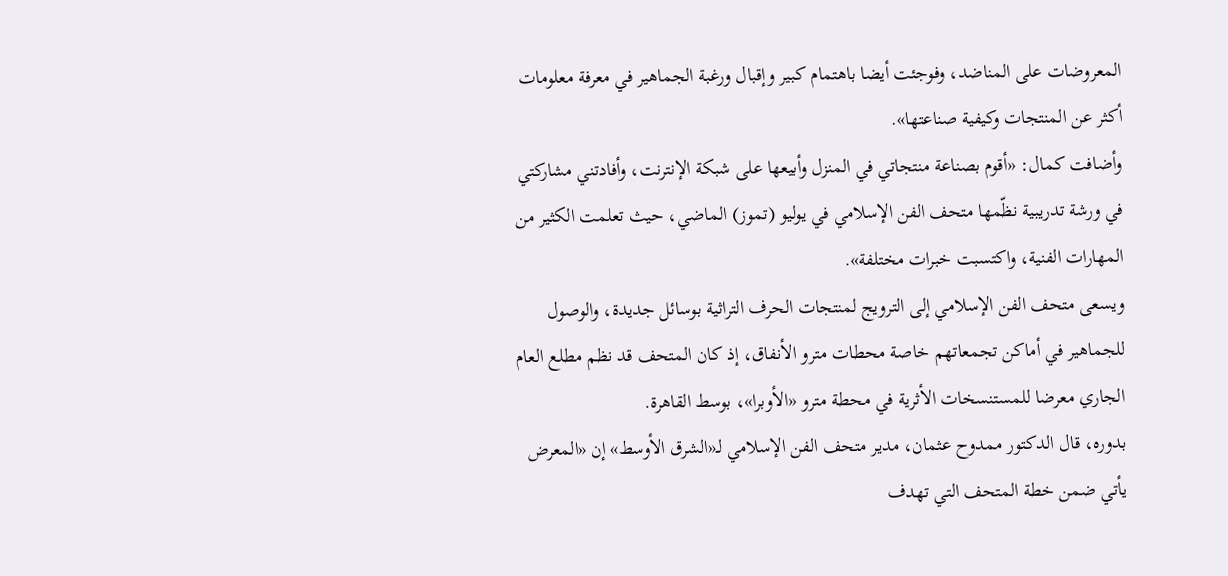المعروضات على المناضد، وفوجئت أيضا باهتمام كبير وإقبال ورغبة الجماهير في معرفة معلومات أكثر عن المنتجات وكيفية صناعتها».
وأضافت كمال: «أقوم بصناعة منتجاتي في المنزل وأبيعها على شبكة الإنترنت، وأفادتني مشاركتي في ورشة تدريبية نظّمها متحف الفن الإسلامي في يوليو (تموز) الماضي، حيث تعلمت الكثير من المهارات الفنية، واكتسبت خبرات مختلفة».
ويسعى متحف الفن الإسلامي إلى الترويج لمنتجات الحرف التراثية بوسائل جديدة، والوصول للجماهير في أماكن تجمعاتهم خاصة محطات مترو الأنفاق، إذ كان المتحف قد نظم مطلع العام الجاري معرضا للمستنسخات الأثرية في محطة مترو «الأوبرا»، بوسط القاهرة.
بدوره، قال الدكتور ممدوح عثمان، مدير متحف الفن الإسلامي لـ«الشرق الأوسط» إن «المعرض يأتي ضمن خطة المتحف التي تهدف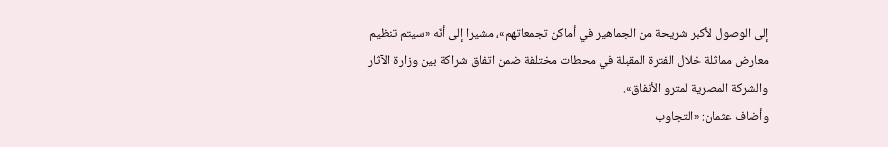إلى الوصول لأكبر شريحة من الجماهير في أماكن تجمعاتهم»، مشيرا إلى أنّه «سيتم تنظيم معارض مماثلة خلال الفترة المقبلة في محطات مختلفة ضمن اتفاق شراكة بين وزارة الآثار والشركة المصرية لمترو الأنفاق».
وأضاف عثمان: «التجاوب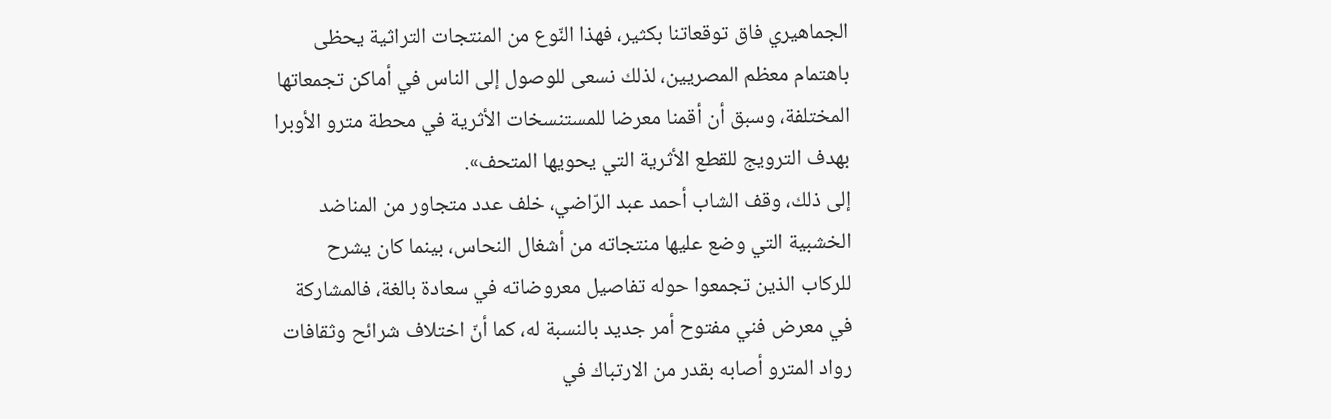الجماهيري فاق توقعاتنا بكثير، فهذا النّوع من المنتجات التراثية يحظى باهتمام معظم المصريين، لذلك نسعى للوصول إلى الناس في أماكن تجمعاتها المختلفة، وسبق أن أقمنا معرضا للمستنسخات الأثرية في محطة مترو الأوبرا بهدف الترويج للقطع الأثرية التي يحويها المتحف».
إلى ذلك، وقف الشاب أحمد عبد الرّاضي، خلف عدد متجاور من المناضد الخشبية التي وضع عليها منتجاته من أشغال النحاس، بينما كان يشرح للركاب الذين تجمعوا حوله تفاصيل معروضاته في سعادة بالغة، فالمشاركة في معرض فني مفتوح أمر جديد بالنسبة له، كما أنّ اختلاف شرائح وثقافات رواد المترو أصابه بقدر من الارتباك في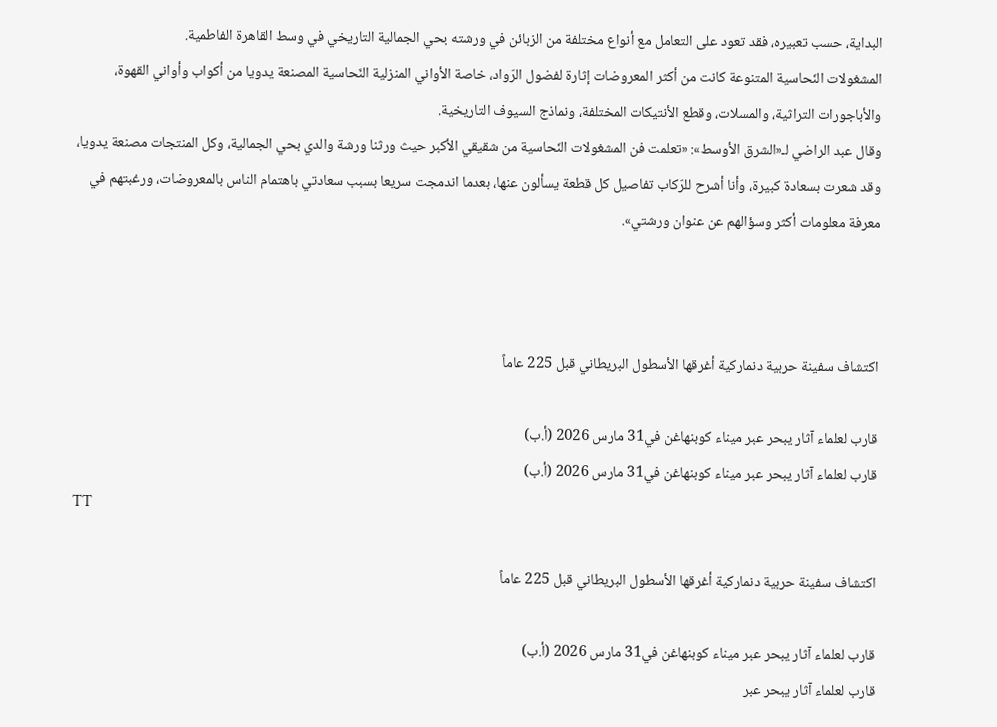البداية، حسب تعبيره، فقد تعود على التعامل مع أنواع مختلفة من الزبائن في ورشته بحي الجمالية التاريخي في وسط القاهرة الفاطمية.
المشغولات النّحاسية المتنوعة كانت من أكثر المعروضات إثارة لفضول الرّواد، خاصة الأواني المنزلية النّحاسية المصنعة يدويا من أكواب وأواني القهوة، والأباجورات التراثية، والمسلات، وقطع الأنتيكات المختلفة، ونماذج السيوف التاريخية.
وقال عبد الراضي لـ«الشرق الأوسط»: «تعلمت فن المشغولات النّحاسية من شقيقي الأكبر حيث ورثنا ورشة والدي بحي الجمالية، وكل المنتجات مصنعة يدويا، وقد شعرت بسعادة كبيرة، وأنا أشرح للرّكاب تفاصيل كل قطعة يسألون عنها، بعدما اندمجت سريعا بسبب سعادتي باهتمام الناس بالمعروضات، ورغبتهم في معرفة معلومات أكثر وسؤالهم عن عنوان ورشتي».



اكتشاف سفينة حربية دنماركية أغرقها الأسطول البريطاني قبل 225 عاماً

قارب لعلماء آثار يبحر عبر ميناء كوبنهاغن في31 مارس 2026 (أ.ب)
قارب لعلماء آثار يبحر عبر ميناء كوبنهاغن في31 مارس 2026 (أ.ب)
TT

اكتشاف سفينة حربية دنماركية أغرقها الأسطول البريطاني قبل 225 عاماً

قارب لعلماء آثار يبحر عبر ميناء كوبنهاغن في31 مارس 2026 (أ.ب)
قارب لعلماء آثار يبحر عبر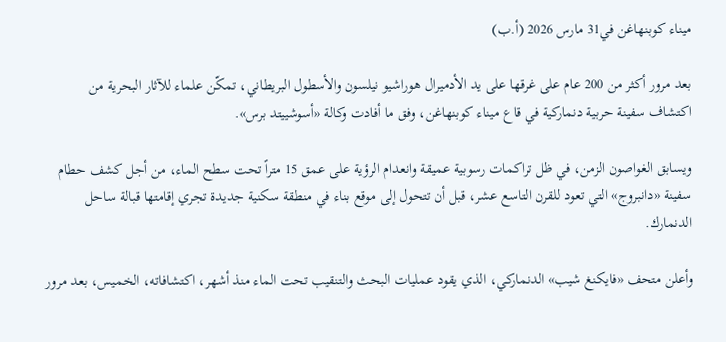ميناء كوبنهاغن في31 مارس 2026 (أ.ب)

بعد مرور أكثر من 200 عام على غرقها على يد الأدميرال هوراشيو نيلسون والأسطول البريطاني، تمكّن علماء للآثار البحرية من اكتشاف سفينة حربية دنماركية في قاع ميناء كوبنهاغن، وفق ما أفادت وكالة «أسوشييتد برس».

ويسابق الغواصون الزمن، في ظل تراكمات رسوبية عميقة وانعدام الرؤية على عمق 15 متراً تحت سطح الماء، من أجل كشف حطام سفينة «دانبروج» التي تعود للقرن التاسع عشر، قبل أن تتحول إلى موقع بناء في منطقة سكنية جديدة تجري إقامتها قبالة ساحل الدنمارك.

وأعلن متحف «فايكنغ شيب» الدنماركي، الذي يقود عمليات البحث والتنقيب تحت الماء منذ أشهر، اكتشافاته، الخميس، بعد مرور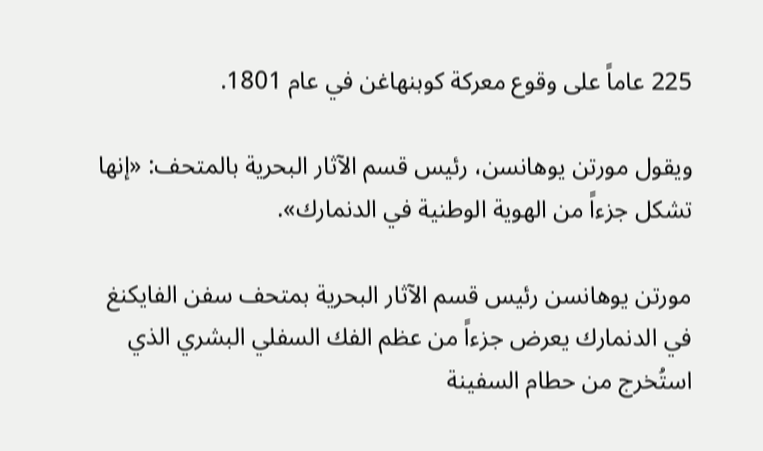225 عاماً على وقوع معركة كوبنهاغن في عام 1801.

ويقول مورتن يوهانسن، رئيس قسم الآثار البحرية بالمتحف: «إنها تشكل جزءاً من الهوية الوطنية في الدنمارك».

مورتن يوهانسن رئيس قسم الآثار البحرية بمتحف سفن الفايكنغ في الدنمارك يعرض جزءاً من عظم الفك السفلي البشري الذي استُخرج من حطام السفينة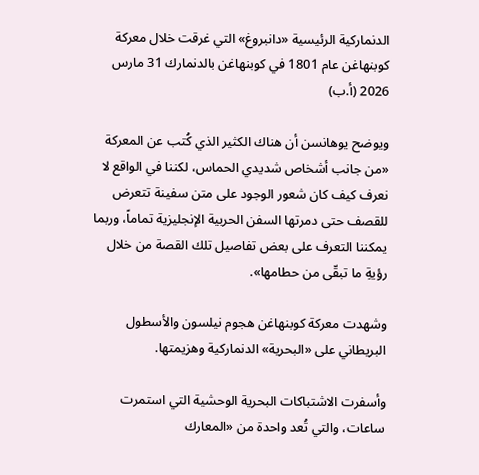الدنماركية الرئيسية «دانبروغ» التي غرقت خلال معركة كوبنهاغن عام 1801 في كوبنهاغن بالدنمارك 31 مارس 2026 (أ.ب)

ويوضح يوهانسن أن هناك الكثير الذي كُتب عن المعركة «من جانب أشخاص شديدي الحماس، لكننا في الواقع لا نعرف كيف كان شعور الوجود على متن سفينة تتعرض للقصف حتى دمرتها السفن الحربية الإنجليزية تماماً، وربما يمكننا التعرف على بعض تفاصيل تلك القصة من خلال رؤيةِ ما تبقّى من حطامها».

وشهدت معركة كوبنهاغن هجوم نيلسون والأسطول البريطاني على «البحرية» الدنماركية وهزيمتها.

وأسفرت الاشتباكات البحرية الوحشية التي استمرت ساعات، والتي تُعد واحدة من «المعارك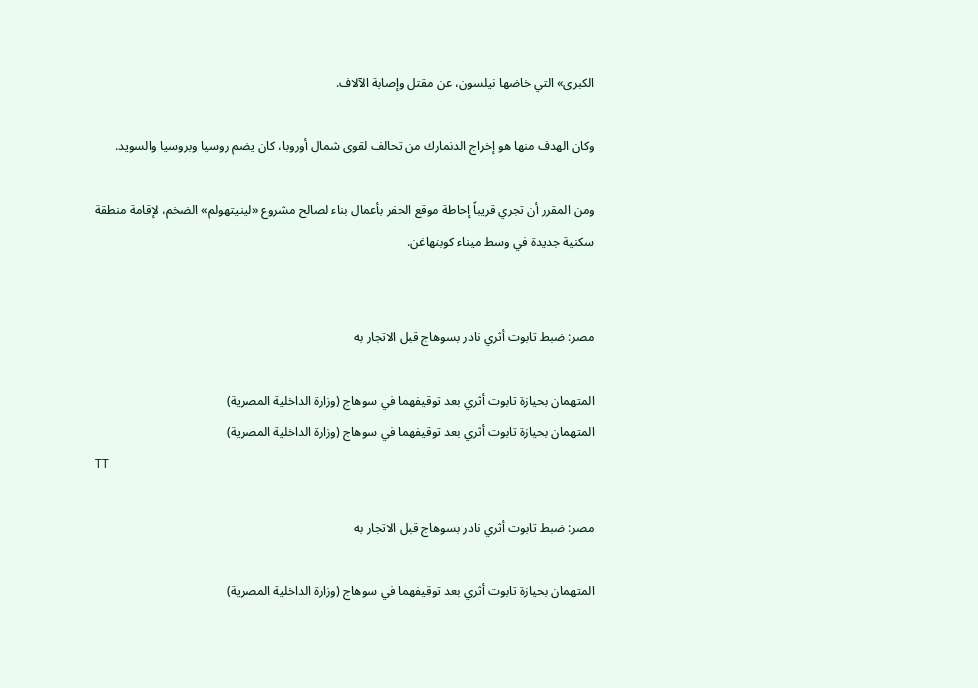الكبرى» التي خاضها نيلسون، عن مقتل وإصابة الآلاف.

وكان الهدف منها هو إخراج الدنمارك من تحالف لقوى شمال أوروبا، كان يضم روسيا وبروسيا والسويد.

ومن المقرر أن تجري قريباً إحاطة موقع الحفر بأعمال بناء لصالح مشروع «لينيتهولم» الضخم، لإقامة منطقة سكنية جديدة في وسط ميناء كوبنهاغن.


مصر: ضبط تابوت أثري نادر بسوهاج قبل الاتجار به

المتهمان بحيازة تابوت أثري بعد توقيفهما في سوهاج (وزارة الداخلية المصرية)
المتهمان بحيازة تابوت أثري بعد توقيفهما في سوهاج (وزارة الداخلية المصرية)
TT

مصر: ضبط تابوت أثري نادر بسوهاج قبل الاتجار به

المتهمان بحيازة تابوت أثري بعد توقيفهما في سوهاج (وزارة الداخلية المصرية)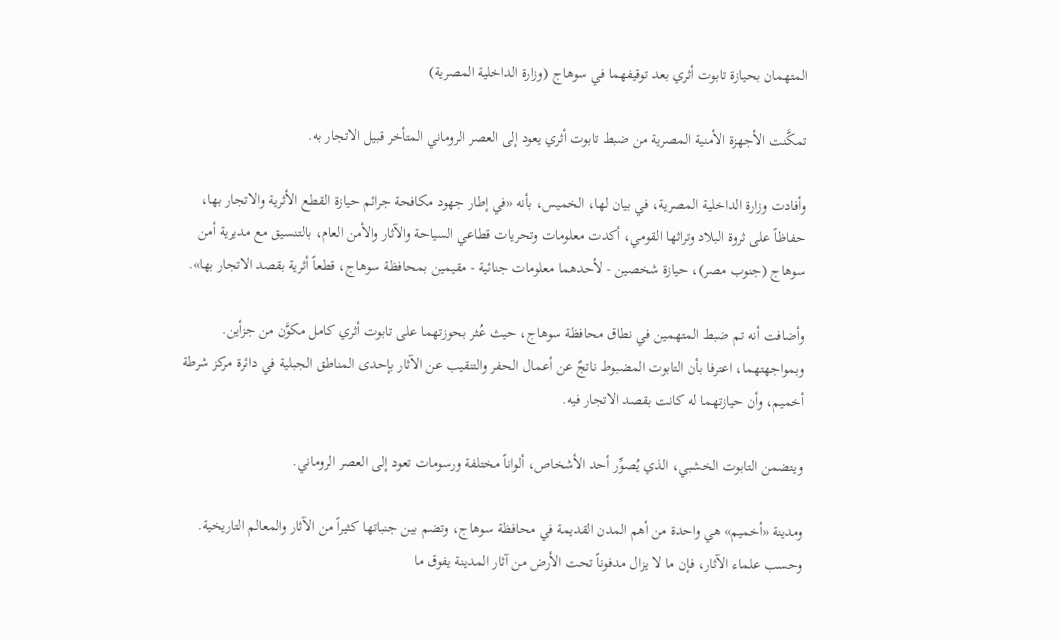المتهمان بحيازة تابوت أثري بعد توقيفهما في سوهاج (وزارة الداخلية المصرية)

تمكَّنت الأجهزة الأمنية المصرية من ضبط تابوت أثري يعود إلى العصر الروماني المتأخر قبيل الاتجار به.

وأفادت وزارة الداخلية المصرية، في بيان لها، الخميس، بأنه «في إطار جهود مكافحة جرائم حيازة القطع الأثرية والاتجار بها، حفاظاً على ثروة البلاد وتراثها القومي، أكدت معلومات وتحريات قطاعي السياحة والآثار والأمن العام، بالتنسيق مع مديرية أمن سوهاج (جنوب مصر)، حيازة شخصين - لأحدهما معلومات جنائية - مقيمين بمحافظة سوهاج، قطعاً أثرية بقصد الاتجار بها».

وأضافت أنه تم ضبط المتهمين في نطاق محافظة سوهاج، حيث عُثر بحوزتهما على تابوت أثري كامل مكوَّن من جزأين. وبمواجهتهما، اعترفا بأن التابوت المضبوط ناتجٌ عن أعمال الحفر والتنقيب عن الآثار بإحدى المناطق الجبلية في دائرة مركز شرطة أخميم، وأن حيازتهما له كانت بقصد الاتجار فيه.

ويتضمن التابوت الخشبي، الذي يُصوِّر أحد الأشخاص، ألواناً مختلفة ورسومات تعود إلى العصر الروماني.

ومدينة «أخميم» هي واحدة من أهم المدن القديمة في محافظة سوهاج، وتضم بين جنباتها كثيراً من الآثار والمعالم التاريخية. وحسب علماء الآثار، فإن ما لا يزال مدفوناً تحت الأرض من آثار المدينة يفوق ما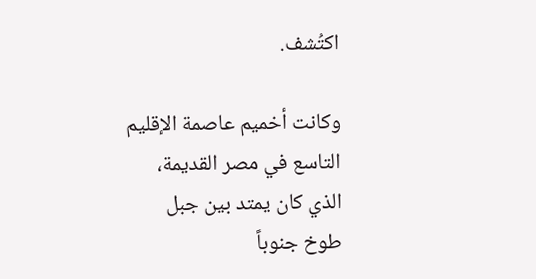اكتُشف.

وكانت أخميم عاصمة الإقليم التاسع في مصر القديمة، الذي كان يمتد بين جبل طوخ جنوباً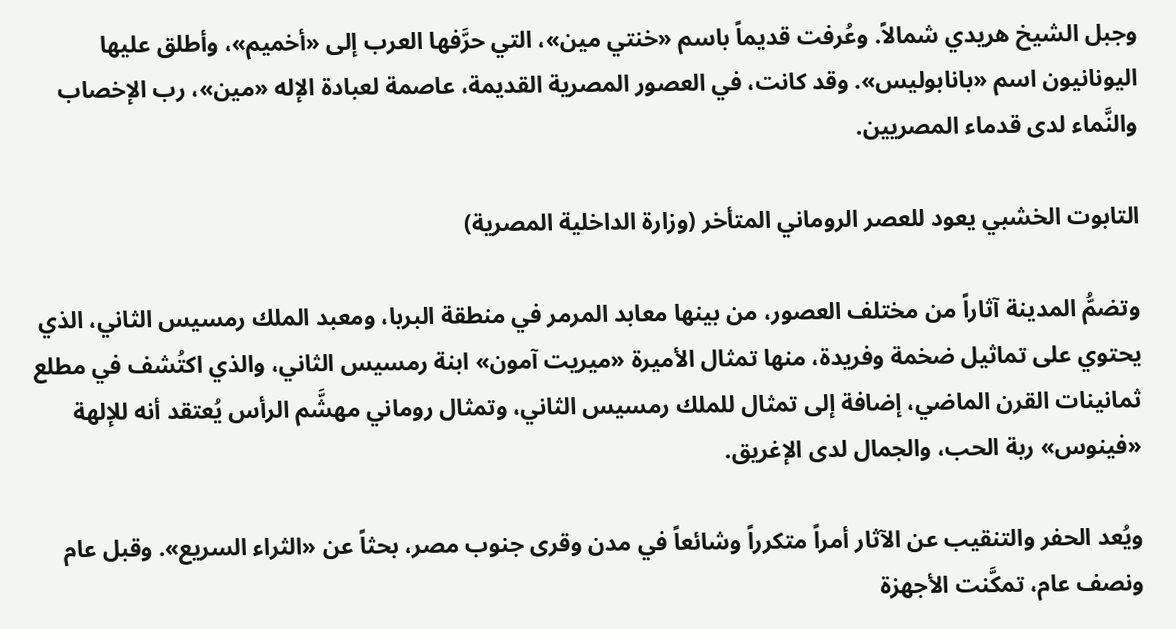وجبل الشيخ هريدي شمالاً. وعُرفت قديماً باسم «خنتي مين»، التي حرَّفها العرب إلى «أخميم»، وأطلق عليها اليونانيون اسم «بانابوليس». وقد كانت، في العصور المصرية القديمة، عاصمة لعبادة الإله «مين»، رب الإخصاب والنَّماء لدى قدماء المصريين.

التابوت الخشبي يعود للعصر الروماني المتأخر (وزارة الداخلية المصرية)

وتضمُّ المدينة آثاراً من مختلف العصور، من بينها معابد المرمر في منطقة البربا، ومعبد الملك رمسيس الثاني، الذي يحتوي على تماثيل ضخمة وفريدة، منها تمثال الأميرة «ميريت آمون» ابنة رمسيس الثاني، والذي اكتُشف في مطلع ثمانينات القرن الماضي، إضافة إلى تمثال للملك رمسيس الثاني، وتمثال روماني مهشَّم الرأس يُعتقد أنه للإلهة «فينوس» ربة الحب، والجمال لدى الإغريق.

ويُعد الحفر والتنقيب عن الآثار أمراً متكرراً وشائعاً في مدن وقرى جنوب مصر، بحثاً عن «الثراء السريع». وقبل عام ونصف عام، تمكَّنت الأجهزة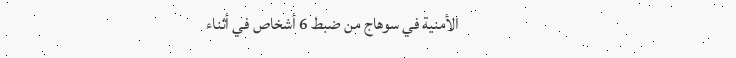الأمنية في سوهاج من ضبط 6 أشخاص في أثناء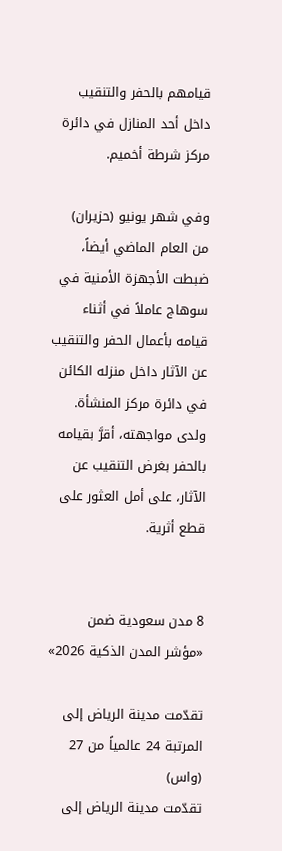قيامهم بالحفر والتنقيب داخل أحد المنازل في دائرة مركز شرطة أخميم.

وفي شهر يونيو (حزيران) من العام الماضي أيضاً، ضبطت الأجهزة الأمنية في سوهاج عاملاً في أثناء قيامه بأعمال الحفر والتنقيب عن الآثار داخل منزله الكائن في دائرة مركز المنشأة. ولدى مواجهته، أقرَّ بقيامه بالحفر بغرض التنقيب عن الآثار، على أمل العثور على قطع أثرية.


8 مدن سعودية ضمن «مؤشر المدن الذكية 2026»

تقدّمت مدينة الرياض إلى المرتبة 24 عالمياً من 27 (واس)
تقدّمت مدينة الرياض إلى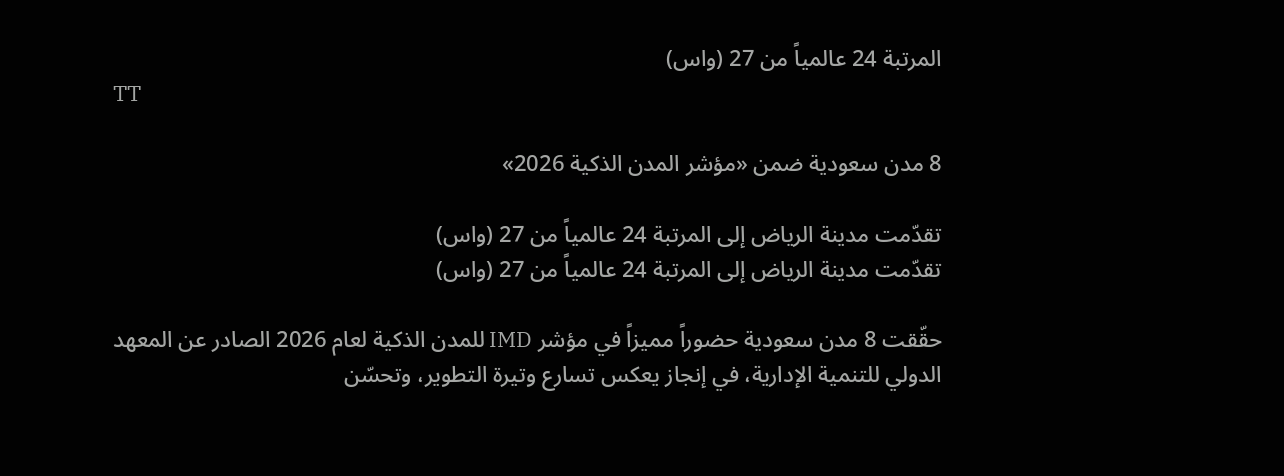المرتبة 24 عالمياً من 27 (واس)
TT

8 مدن سعودية ضمن «مؤشر المدن الذكية 2026»

تقدّمت مدينة الرياض إلى المرتبة 24 عالمياً من 27 (واس)
تقدّمت مدينة الرياض إلى المرتبة 24 عالمياً من 27 (واس)

حقّقت 8 مدن سعودية حضوراً مميزاً في مؤشر IMD للمدن الذكية لعام 2026 الصادر عن المعهد الدولي للتنمية الإدارية، في إنجاز يعكس تسارع وتيرة التطوير، وتحسّن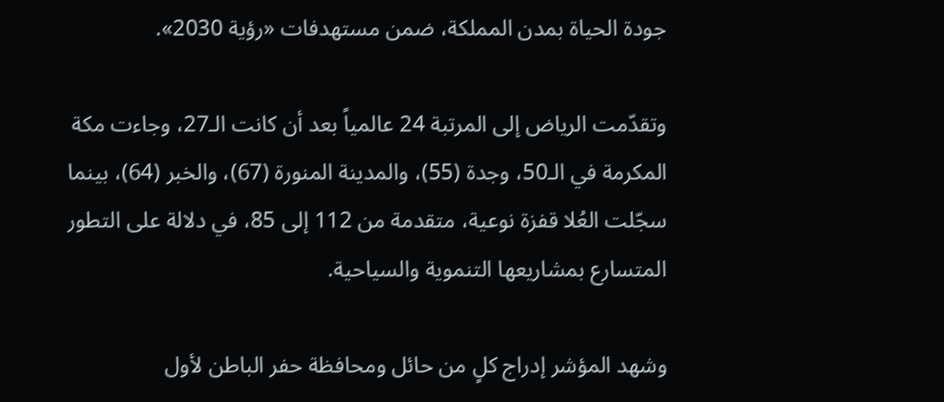جودة الحياة بمدن المملكة، ضمن مستهدفات «رؤية 2030».

وتقدّمت الرياض إلى المرتبة 24 عالمياً بعد أن كانت الـ27، وجاءت مكة المكرمة في الـ50، وجدة (55)، والمدينة المنورة (67)، والخبر (64)، بينما سجّلت العُلا قفزة نوعية، متقدمة من 112 إلى 85، في دلالة على التطور المتسارع بمشاريعها التنموية والسياحية.

وشهد المؤشر إدراج كلٍ من حائل ومحافظة حفر الباطن لأول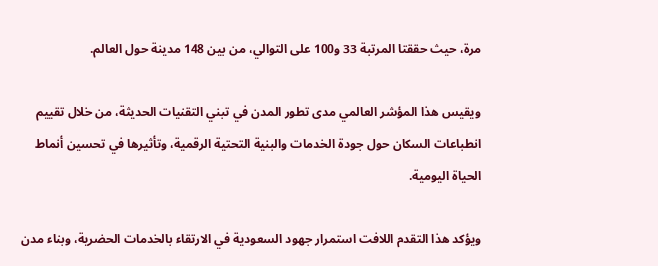مرة، حيث حققتا المرتبة 33 و100 على التوالي، من بين 148 مدينة حول العالم.

ويقيس هذا المؤشر العالمي مدى تطور المدن في تبني التقنيات الحديثة، من خلال تقييم انطباعات السكان حول جودة الخدمات والبنية التحتية الرقمية، وتأثيرها في تحسين أنماط الحياة اليومية.

ويؤكد هذا التقدم اللافت استمرار جهود السعودية في الارتقاء بالخدمات الحضرية، وبناء مدن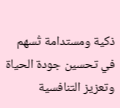ذكية ومستدامة تُسهم في تحسين جودة الحياة وتعزيز التنافسية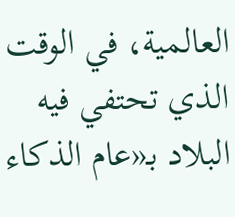العالمية، في الوقت الذي تحتفي فيه البلاد بـ«عام الذكاء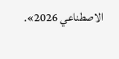الاصطناعي 2026».